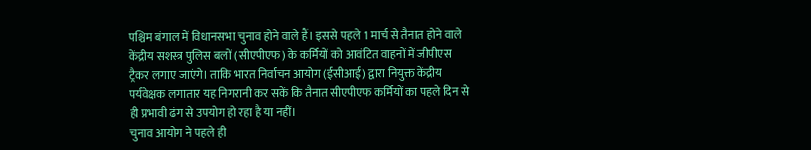पश्चिम बंगाल में विधानसभा चुनाव होने वाले हैं। इससे पहले 1 मार्च से तैनात होने वाले केंद्रीय सशस्त्र पुलिस बलों (सीएपीएफ) के कर्मियों को आवंटित वाहनों में जीपीएस ट्रैकर लगाए जाएंगे। ताकि भारत निर्वाचन आयोग (ईसीआई) द्वारा नियुक्त केंद्रीय पर्यवेक्षक लगातार यह निगरानी कर सकें कि तैनात सीएपीएफ कर्मियों का पहले दिन से ही प्रभावी ढंग से उपयोग हो रहा है या नहीं।
चुनाव आयोग ने पहले ही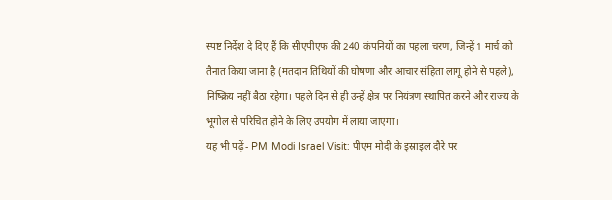स्पष्ट निर्देश दे दिए हैं कि सीएपीएफ की 240 कंपनियों का पहला चरण, जिन्हें 1 मार्च को तैनात किया जाना है (मतदान तिथियों की घोषणा और आचार संहिता लागू होने से पहले), निष्क्रिय नहीं बैठा रहेगा। पहले दिन से ही उन्हें क्षेत्र पर नियंत्रण स्थापित करने और राज्य के भूगोल से परिचित होने के लिए उपयोग में लाया जाएगा।
यह भी पढ़ें- PM Modi Israel Visit: पीएम मोदी के इस्राइल दौरे पर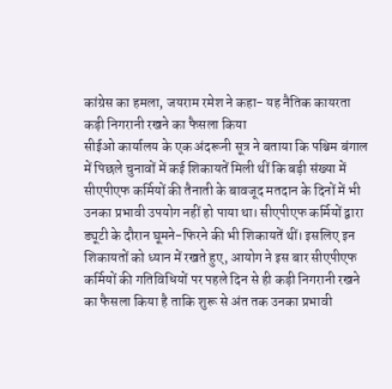कांग्रेस का हमला, जयराम रमेश ने कहा- यह नैतिक कायरता
कड़ी निगरानी रखने का फैसला किया
सीईओ कार्यालय के एक अंदरूनी सूत्र ने बताया कि पश्चिम बंगाल में पिछले चुनावों में कई शिकायतें मिली थीं कि बड़ी संख्या में सीएपीएफ कर्मियों की तैनाती के बावजूद मतदान के दिनों में भी उनका प्रभावी उपयोग नहीं हो पाया था। सीएपीएफ कर्मियों द्वारा ड्यूटी के दौरान घूमने-फिरने की भी शिकायतें थीं। इसलिए इन शिकायतों को ध्यान में रखते हुए, आयोग ने इस बार सीएपीएफ कर्मियों की गतिविधियों पर पहले दिन से ही कड़ी निगरानी रखने का फैसला किया है ताकि शुरू से अंत तक उनका प्रभावी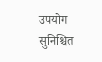उपयोग सुनिश्चित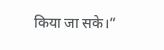किया जा सके।”